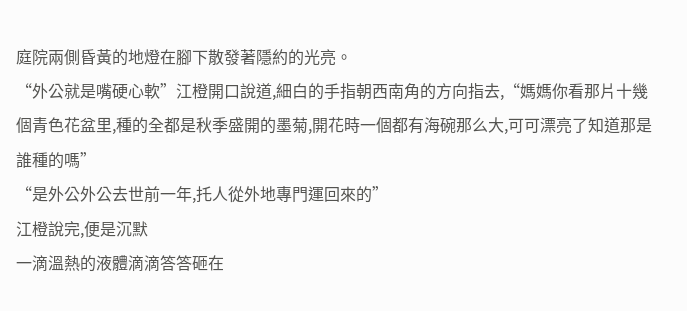庭院兩側昏黃的地燈在腳下散發著隱約的光亮。
“外公就是嘴硬心軟”江橙開口說道,細白的手指朝西南角的方向指去,“媽媽你看那片十幾個青色花盆里,種的全都是秋季盛開的墨菊,開花時一個都有海碗那么大,可可漂亮了知道那是誰種的嗎”
“是外公外公去世前一年,托人從外地專門運回來的”
江橙說完,便是沉默
一滴溫熱的液體滴滴答答砸在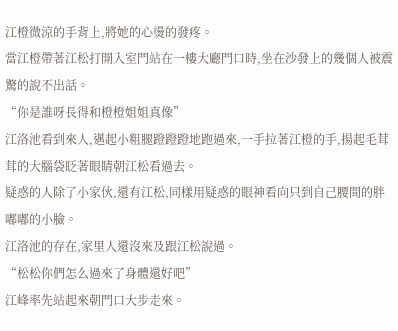江橙微涼的手背上,將她的心燙的發疼。
當江橙帶著江松打開入室門站在一樓大廳門口時,坐在沙發上的幾個人被震驚的說不出話。
“你是誰呀長得和橙橙姐姐真像”
江洛池看到來人,邁起小粗腿蹬蹬蹬地跑過來,一手拉著江橙的手,揚起毛茸茸的大腦袋眨著眼睛朝江松看過去。
疑惑的人除了小家伙,還有江松,同樣用疑惑的眼神看向只到自己腰間的胖嘟嘟的小臉。
江洛池的存在,家里人還沒來及跟江松說過。
“松松你們怎么過來了身體還好吧”
江峰率先站起來朝門口大步走來。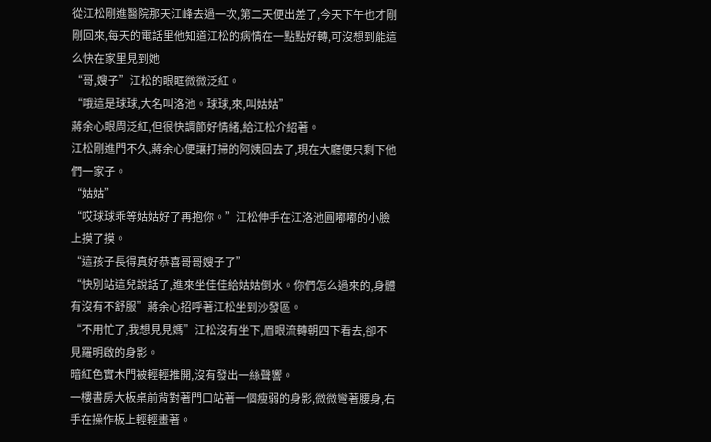從江松剛進醫院那天江峰去過一次,第二天便出差了,今天下午也才剛剛回來,每天的電話里他知道江松的病情在一點點好轉,可沒想到能這么快在家里見到她
“哥,嫂子”江松的眼眶微微泛紅。
“哦這是球球,大名叫洛池。球球,來,叫姑姑”
蔣余心眼周泛紅,但很快調節好情緒,給江松介紹著。
江松剛進門不久,蔣余心便讓打掃的阿姨回去了,現在大廳便只剩下他們一家子。
“姑姑”
“哎球球乖等姑姑好了再抱你。”江松伸手在江洛池圓嘟嘟的小臉上摸了摸。
“這孩子長得真好恭喜哥哥嫂子了”
“快別站這兒說話了,進來坐佳佳給姑姑倒水。你們怎么過來的,身體有沒有不舒服”蔣余心招呼著江松坐到沙發區。
“不用忙了,我想見見媽”江松沒有坐下,眉眼流轉朝四下看去,卻不見羅明啟的身影。
暗紅色實木門被輕輕推開,沒有發出一絲聲響。
一樓書房大板桌前背對著門口站著一個瘦弱的身影,微微彎著腰身,右手在操作板上輕輕畫著。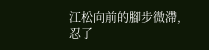江松向前的腳步微滯,忍了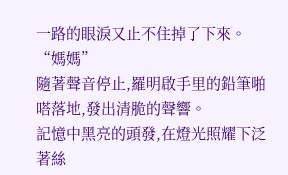一路的眼淚又止不住掉了下來。
“媽媽”
隨著聲音停止,羅明啟手里的鉛筆啪嗒落地,發出清脆的聲響。
記憶中黑亮的頭發,在燈光照耀下泛著絲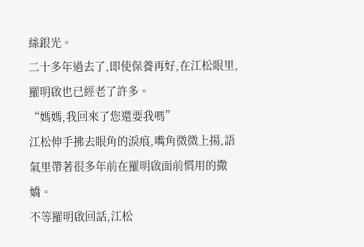絲銀光。
二十多年過去了,即使保養再好,在江松眼里,羅明啟也已經老了許多。
“媽媽,我回來了您還要我嗎”
江松伸手拂去眼角的淚痕,嘴角微微上揚,語氣里帶著很多年前在羅明啟面前慣用的撒嬌。
不等羅明啟回話,江松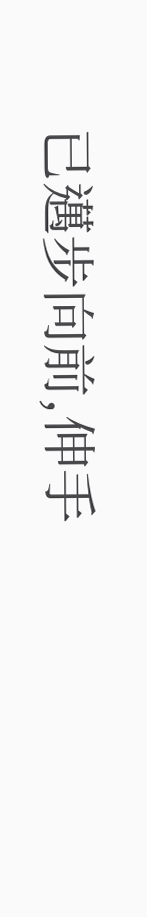已邁步向前,伸手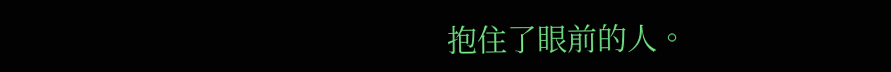抱住了眼前的人。